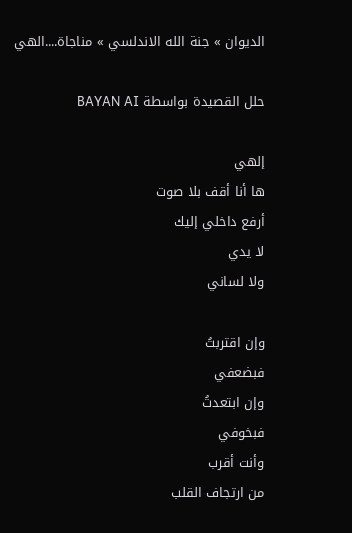الديوان » جنة الله الاندلسي » مناجاة....الهي

حلل القصيدة بواسطة BAYAN AI

إلهي
ها أنا أقف بلا صوت
أرفع داخلي إليك
لا يدي
ولا لساني

وإن اقتربتُ
فبضعفي
وإن ابتعدتُ
فبخوفي
وأنت أقرب
من ارتجاف القلب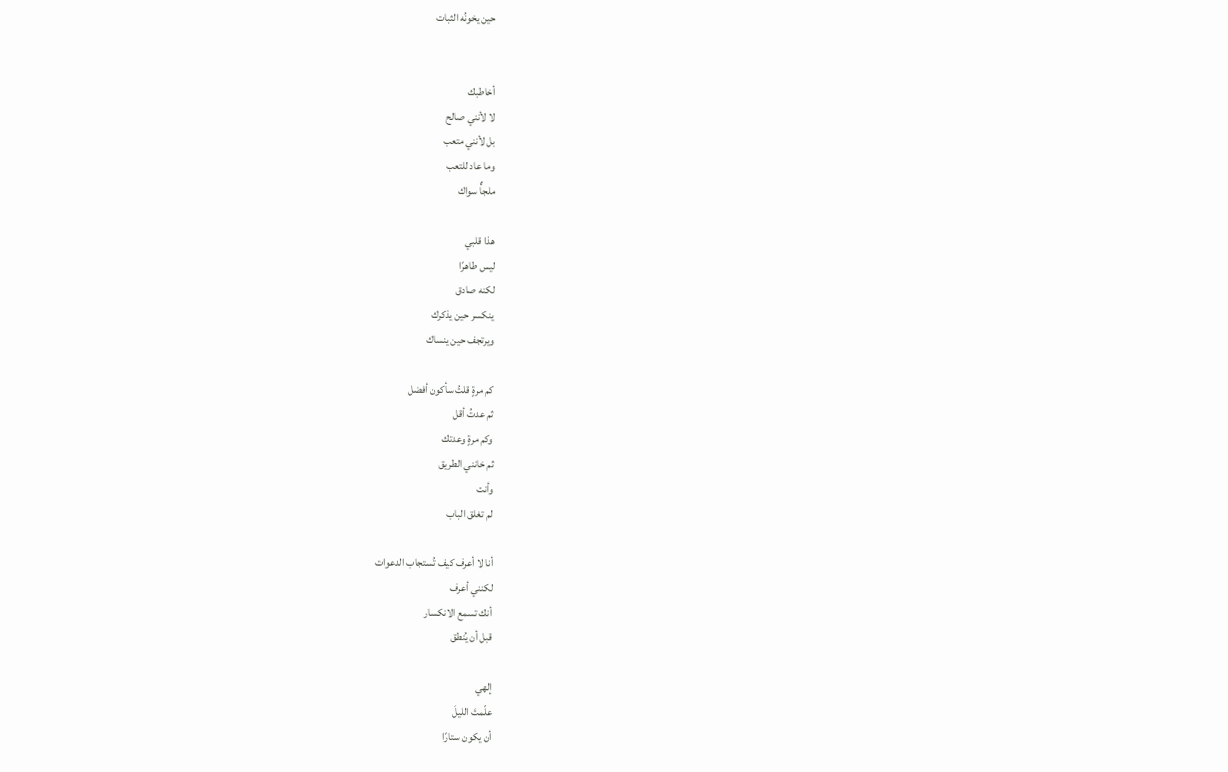حين يخونُه الثبات


أخاطبك
لا لأنني صالح
بل لأنني متعب
وما عاد للتعب
ملجأٌ سواك

هذا قلبي
ليس طاهرًا
لكنه صادق
ينكسر حين يذكرك
ويرتجف حين ينساك

كم مرةٍ قلتُ سأكون أفضل
ثم عدتُ أقل
وكم مرةٍ وعدتك
ثم خانني الطريق
وأنت
لم تغلق الباب

أنا لا أعرف كيف تُستجاب الدعوات
لكنني أعرف
أنك تسمع الانكسار
قبل أن يُنطق

إلهي
علّمتَ الليلَ
أن يكون ستارًا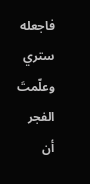فاجعله ستري
وعلّمتَ الفجر
أن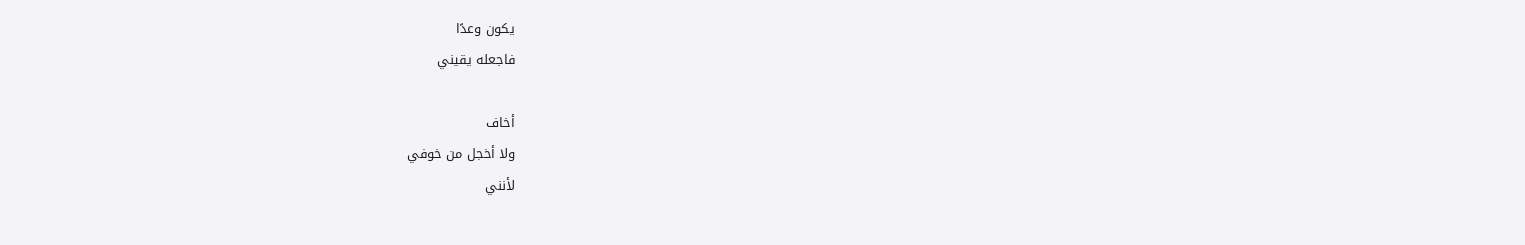يكون وعدًا
فاجعله يقيني

أخاف
ولا أخجل من خوفي
لأنني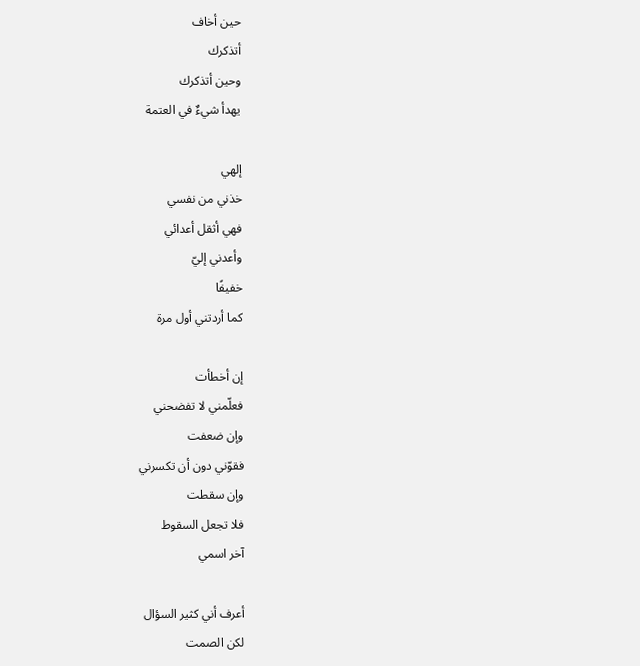حين أخاف
أتذكرك
وحين أتذكرك
يهدأ شيءٌ في العتمة

إلهي
خذني من نفسي
فهي أثقل أعدائي
وأعدني إليّ
خفيفًا
كما أردتني أول مرة

إن أخطأت
فعلّمني لا تفضحني
وإن ضعفت
فقوّني دون أن تكسرني
وإن سقطت
فلا تجعل السقوط
آخر اسمي

أعرف أني كثير السؤال
لكن الصمت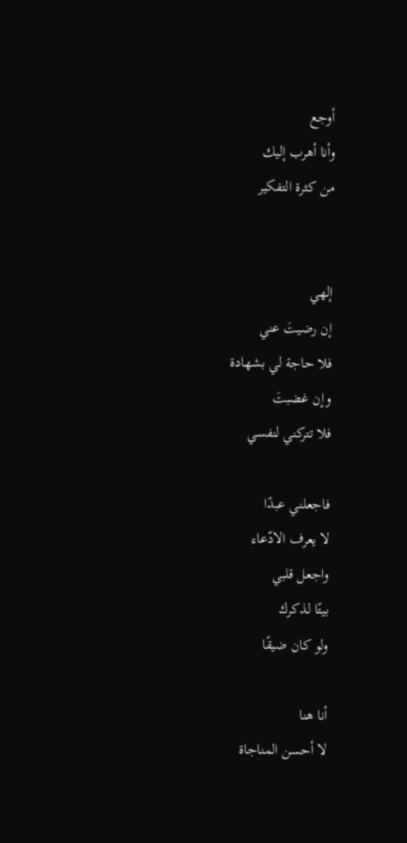أوجع
وأنا أهرب إليك
من كثرة التفكير


إلهي
إن رضيتَ عني
فلا حاجة لي بشهادة
وإن غضبتَ
فلا تتركني لنفسي

فاجعلني عبدًا
لا يعرف الادّعاء
واجعل قلبي
بيتًا لذكرك
ولو كان ضيقًا

أنا هنا
لا أحسن المناجاة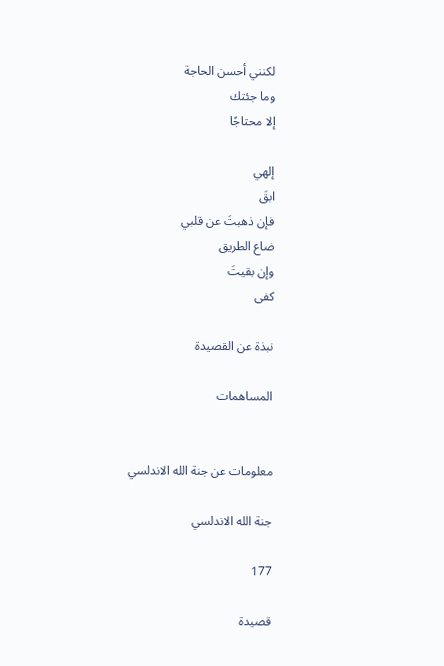لكنني أحسن الحاجة
وما جئتك
إلا محتاجًا

إلهي
ابقَ
فإن ذهبتَ عن قلبي
ضاع الطريق
وإن بقيتَ
كفى

نبذة عن القصيدة

المساهمات


معلومات عن جنة الله الاندلسي

جنة الله الاندلسي

177

قصيدة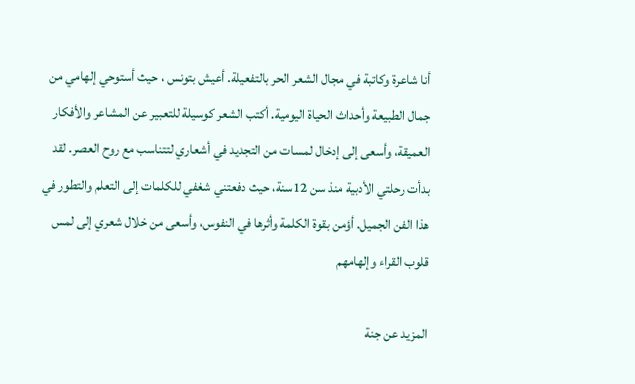أنا شاعرة وكاتبة في مجال الشعر الحر بالتفعيلة. أعيش بتونس ، حيث أستوحي إلهامي من جمال الطبيعة وأحداث الحياة اليومية. أكتب الشعر كوسيلة للتعبير عن المشاعر والأفكار العميقة، وأسعى إلى إدخال لمسات من التجديد في أشعاري لتتناسب مع روح العصر. لقد بدأت رحلتي الأدبية منذ سن 12سنة، حيث دفعتني شغفي للكلمات إلى التعلم والتطور في هذا الفن الجميل. أؤمن بقوة الكلمة وأثرها في النفوس، وأسعى من خلال شعري إلى لمس قلوب القراء وإلهامهم

المزيد عن جنة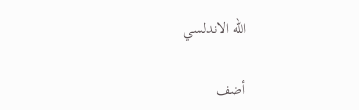الله الاندلسي

أضف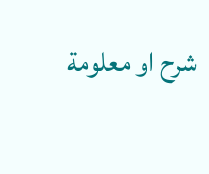شرح او معلومة